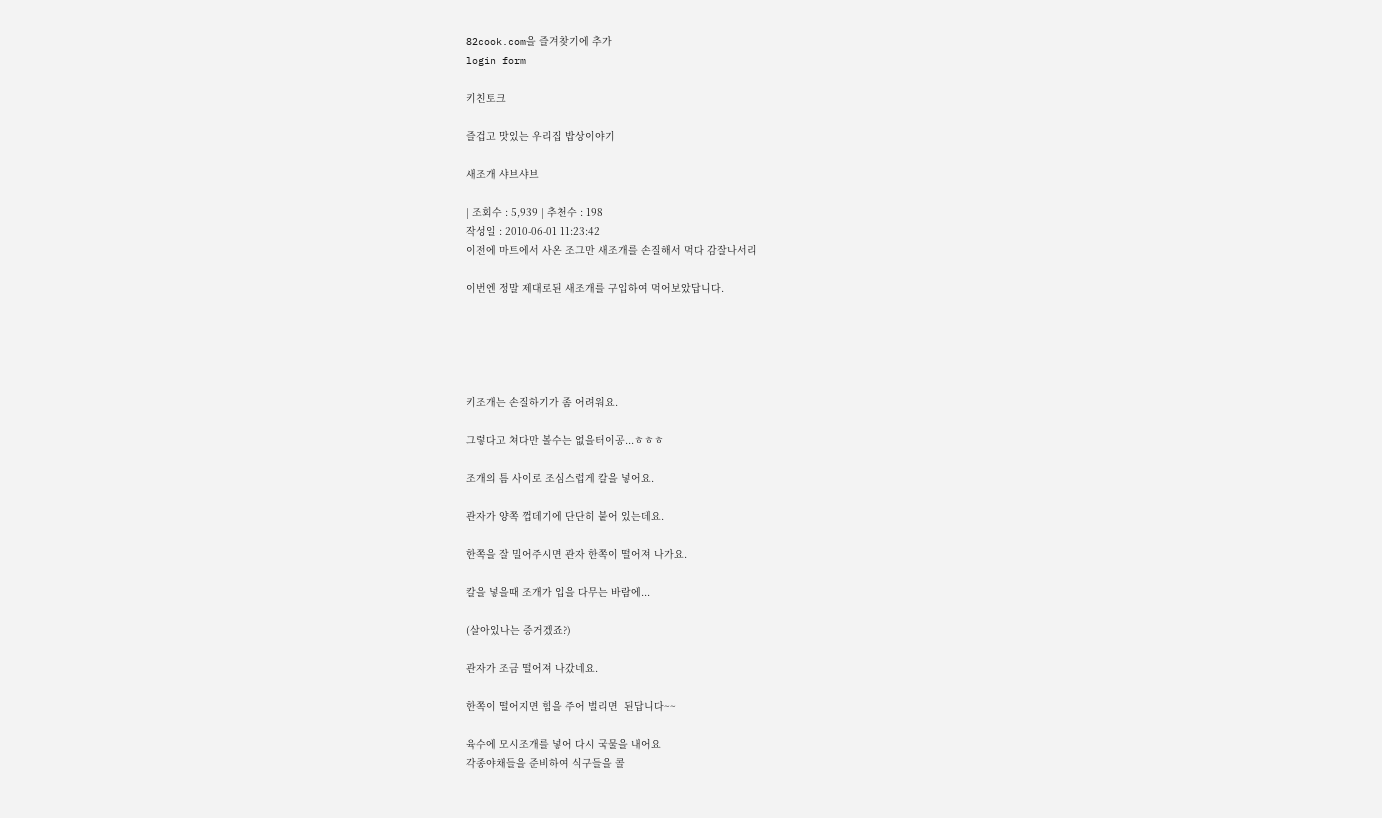82cook.com을 즐겨찾기에 추가
login form

키친토크

즐겁고 맛있는 우리집 밥상이야기

새조개 샤브샤브

| 조회수 : 5,939 | 추천수 : 198
작성일 : 2010-06-01 11:23:42
이전에 마트에서 사온 조그만 새조개를 손질해서 먹다 감잘나서리

이번엔 정말 제대로된 새조개를 구입하여 먹어보았답니다.





키조개는 손질하기가 좀 어려워요.

그렇다고 쳐다만 볼수는 없을터이공...ㅎㅎㅎ

조개의 틈 사이로 조심스럽게 칼을 넣어요.

관자가 양쪽 껍데기에 단단히 붙어 있는데요.

한쪽을 잘 밀어주시면 관자 한쪽이 떨어져 나가요.

칼을 넣을때 조개가 입을 다무는 바람에...

(살아있나는 증거겠죠?)

관자가 조금 떨어져 나갔네요.

한쪽이 떨어지면 힘을 주어 벌리면  된답니다~~

육수에 모시조개를 넣어 다시 국물을 내어요
각종야채들을 준비하여 식구들을 콜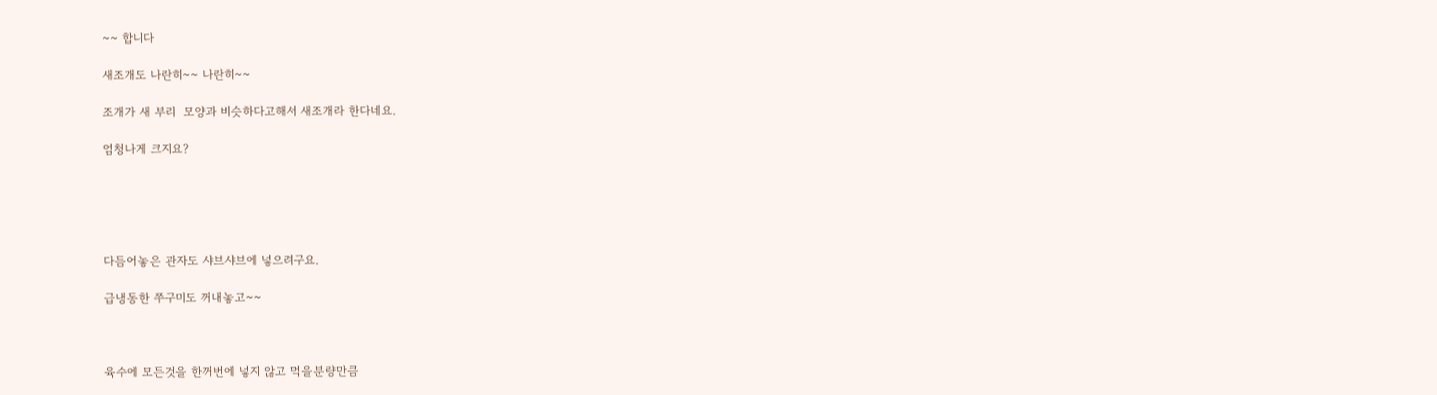~~ 합니다

새조개도 나란히~~ 나란히~~

조개가 새 부리  모양과 비슷하다고해서 새조개라 한다네요.

엄청나게 크지요?





다듬어놓은 관자도 샤브샤브에 넣으려구요.

급냉동한 쭈구미도 꺼내놓고~~



육수에 모든것을 한꺼번에 넣지 않고 먹을분량만큼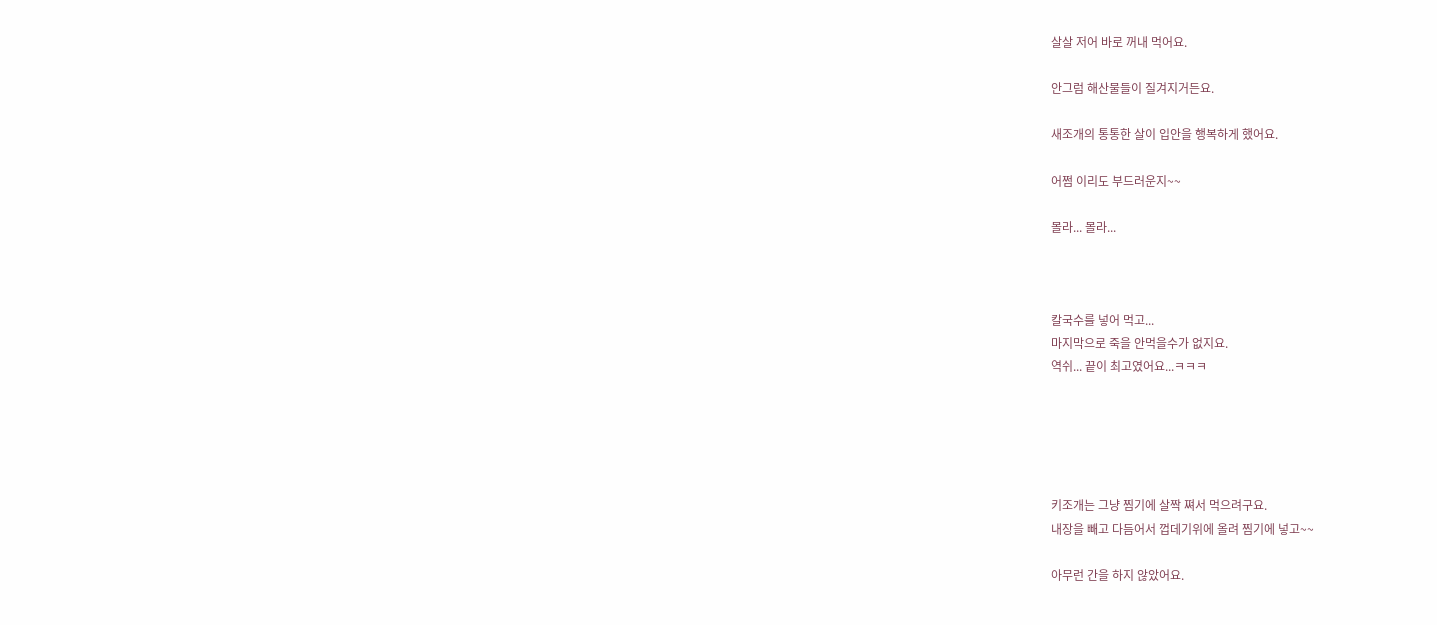살살 저어 바로 꺼내 먹어요.

안그럼 해산물들이 질겨지거든요.

새조개의 통통한 살이 입안을 행복하게 했어요.

어쩜 이리도 부드러운지~~

몰라... 몰라...



칼국수를 넣어 먹고...
마지막으로 죽을 안먹을수가 없지요.
역쉬... 끝이 최고였어요...ㅋㅋㅋ





키조개는 그냥 찜기에 살짝 쪄서 먹으려구요.
내장을 빼고 다듬어서 껍데기위에 올려 찜기에 넣고~~

아무런 간을 하지 않았어요.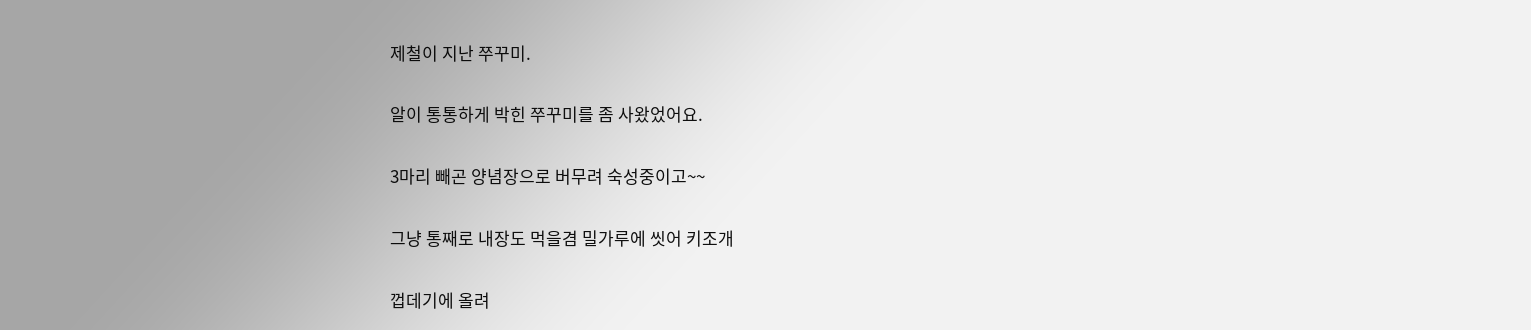제철이 지난 쭈꾸미.

알이 통통하게 박힌 쭈꾸미를 좀 사왔었어요.

3마리 빼곤 양념장으로 버무려 숙성중이고~~

그냥 통째로 내장도 먹을겸 밀가루에 씻어 키조개

껍데기에 올려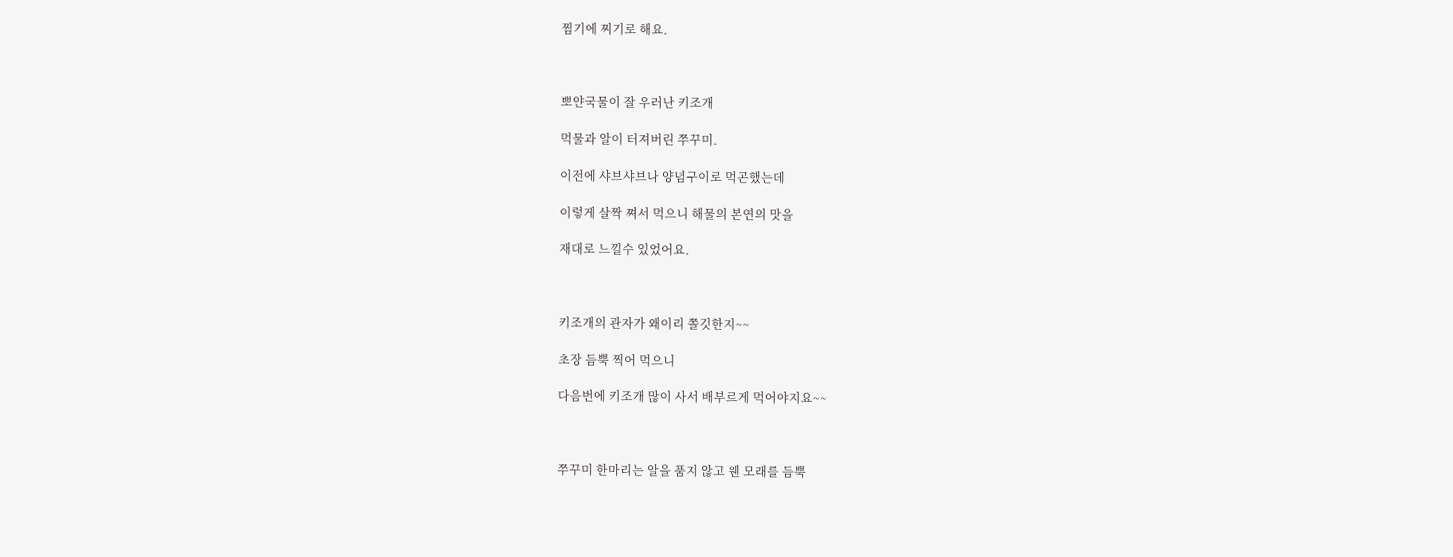찜기에 찌기로 해요.



뽀얀국물이 잘 우러난 키조개

먹물과 알이 터져버린 쭈꾸미.

이전에 샤브샤브나 양념구이로 먹곤했는데

이렇게 살짝 쪄서 먹으니 해물의 본연의 맛을

재대로 느낄수 있었어요.



키조개의 관자가 왜이리 쫄깃한지~~

초장 듬뿍 찍어 먹으니

다음번에 키조개 많이 사서 배부르게 먹어야지요~~



쭈꾸미 한마리는 알을 품지 않고 웬 모래를 듬뿍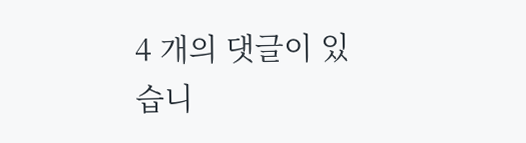4 개의 댓글이 있습니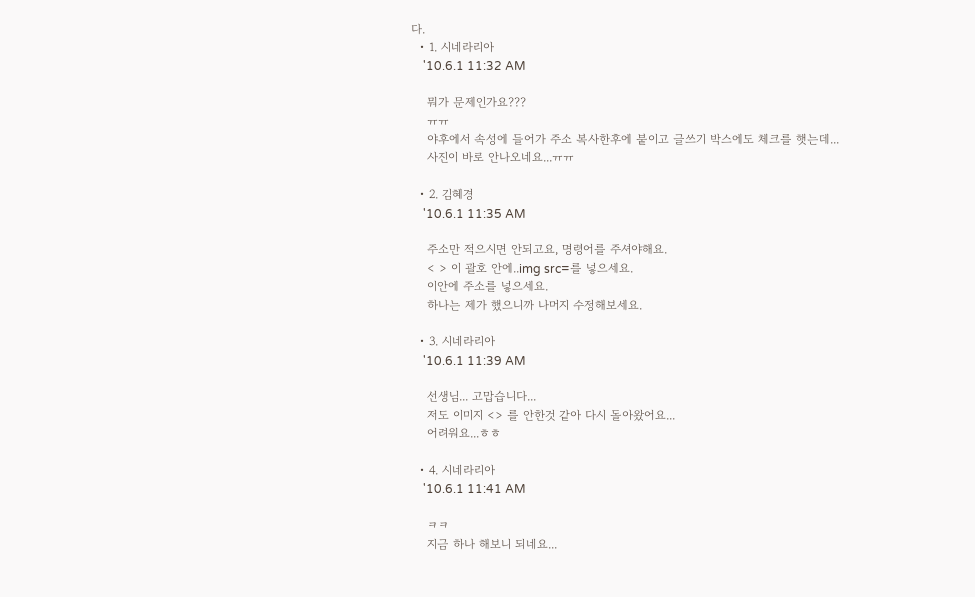다.
  • 1. 시네라리아
    '10.6.1 11:32 AM

    뭐가 문제인가요???
    ㅠㅠ
    야후에서 속성에 들어가 주소 복사한후에 붙이고 글쓰기 박스에도 체크를 햇는데...
    사진이 바로 안나오네요...ㅠㅠ

  • 2. 김혜경
    '10.6.1 11:35 AM

    주소만 적으시면 안되고요, 명령어를 주셔야해요.
    < > 이 괄호 안에..img src=를 넣으세요.
    이안에 주소를 넣으세요.
    하나는 제가 했으니까 나머지 수정해보세요.

  • 3. 시네라리아
    '10.6.1 11:39 AM

    선생님... 고맙습니다...
    저도 이미지 <> 를 안한것 같아 다시 돌아왔어요...
    어려워요...ㅎㅎ

  • 4. 시네라리아
    '10.6.1 11:41 AM

    ㅋㅋ
    지금 하나 해보니 되네요...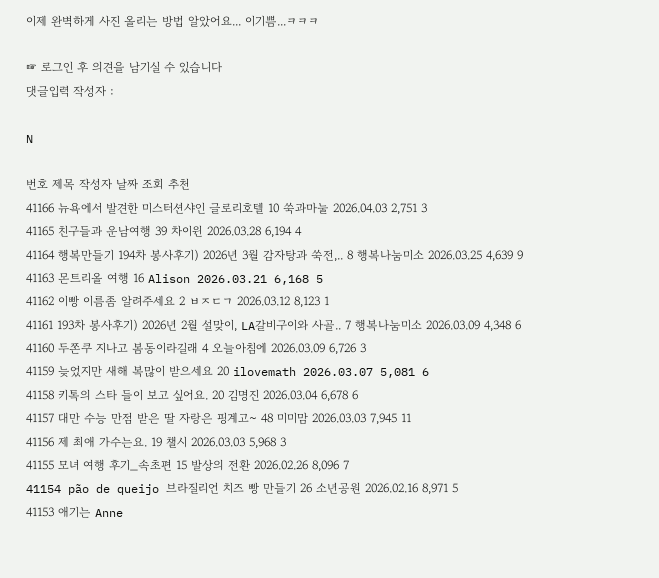이제 완벽하게 사진 올리는 방법 알았어요... 이기쁨...ㅋㅋㅋ

☞ 로그인 후 의견을 남기실 수 있습니다
댓글입력 작성자 :

N

번호 제목 작성자 날짜 조회 추천
41166 뉴욕에서 발견한 미스터션샤인 글로리호텔 10 쑥과마눌 2026.04.03 2,751 3
41165 친구들과 운남여행 39 차이윈 2026.03.28 6,194 4
41164 행복만들기 194차 봉사후기) 2026년 3월 감자탕과 쑥전,.. 8 행복나눔미소 2026.03.25 4,639 9
41163 몬트리올 여행 16 Alison 2026.03.21 6,168 5
41162 이빵 이름좀 알려주세요 2 ㅂㅈㄷㄱ 2026.03.12 8,123 1
41161 193차 봉사후기) 2026년 2월 설맞이, LA갈비구이와 사골.. 7 행복나눔미소 2026.03.09 4,348 6
41160 두쫀쿠 지나고 봄동이라길래 4 오늘아침에 2026.03.09 6,726 3
41159 늦었지만 새해 복많이 받으세요 20 ilovemath 2026.03.07 5,081 6
41158 키톡의 스타 들이 보고 싶어요. 20 김명진 2026.03.04 6,678 6
41157 대만 수능 만점 받은 딸 자랑은 핑계고~ 48 미미맘 2026.03.03 7,945 11
41156 제 최애 가수는요. 19 챌시 2026.03.03 5,968 3
41155 모녀 여행 후기_속초편 15 발상의 전환 2026.02.26 8,096 7
41154 pão de queijo 브라질리언 치즈 빵 만들기 26 소년공원 2026.02.16 8,971 5
41153 애기는 Anne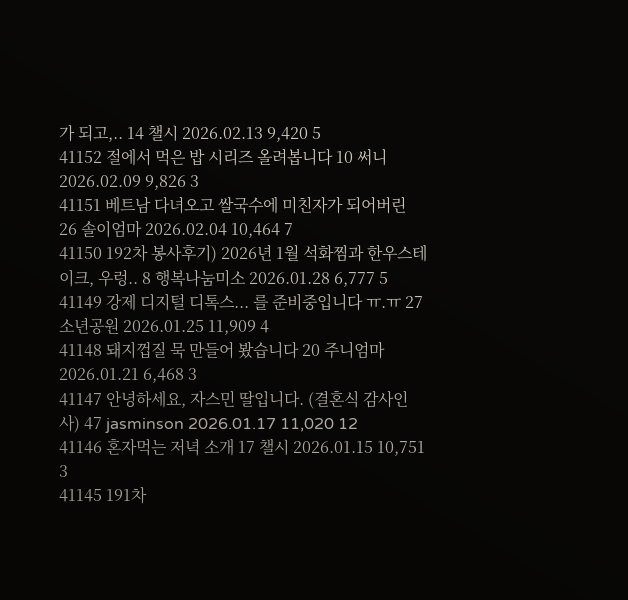가 되고,.. 14 챌시 2026.02.13 9,420 5
41152 절에서 먹은 밥 시리즈 올려봅니다 10 써니 2026.02.09 9,826 3
41151 베트남 다녀오고 쌀국수에 미친자가 되어버린 26 솔이엄마 2026.02.04 10,464 7
41150 192차 봉사후기) 2026년 1월 석화찜과 한우스테이크, 우렁.. 8 행복나눔미소 2026.01.28 6,777 5
41149 강제 디지털 디톡스... 를 준비중입니다 ㅠ.ㅠ 27 소년공원 2026.01.25 11,909 4
41148 돼지껍질 묵 만들어 봤습니다 20 주니엄마 2026.01.21 6,468 3
41147 안녕하세요, 자스민 딸입니다. (결혼식 감사인사) 47 jasminson 2026.01.17 11,020 12
41146 혼자먹는 저녁 소개 17 챌시 2026.01.15 10,751 3
41145 191차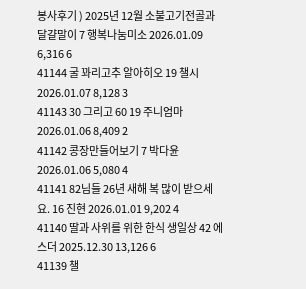봉사후기 ) 2025년 12월 소불고기전골과 달걀말이 7 행복나눔미소 2026.01.09 6,316 6
41144 굴 꽈리고추 알아히오 19 챌시 2026.01.07 8,128 3
41143 30 그리고 60 19 주니엄마 2026.01.06 8,409 2
41142 콩장만들어보기 7 박다윤 2026.01.06 5,080 4
41141 82님들 26년 새해 복 많이 받으세요. 16 진현 2026.01.01 9,202 4
41140 딸과 사위를 위한 한식 생일상 42 에스더 2025.12.30 13,126 6
41139 챌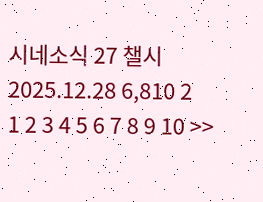시네소식 27 챌시 2025.12.28 6,810 2
1 2 3 4 5 6 7 8 9 10 >>